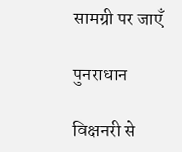सामग्री पर जाएँ

पुनराधान

विक्षनरी से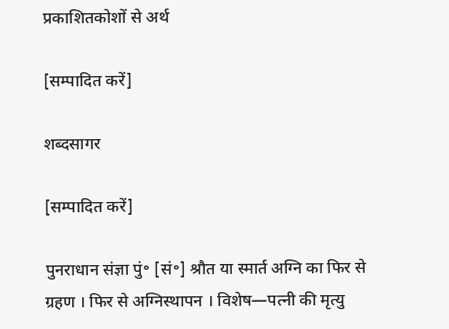प्रकाशितकोशों से अर्थ

[सम्पादित करें]

शब्दसागर

[सम्पादित करें]

पुनराधान संज्ञा पुं॰ [सं॰] श्रौत या स्मार्त अग्नि का फिर से ग्रहण । फिर से अग्निस्थापन । विशेष—पत्नी की मृत्यु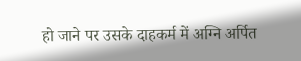हो जाने पर उसके दाहकर्म में अग्नि अर्पित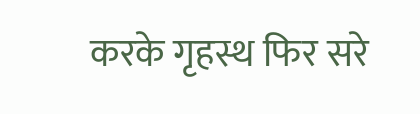करके गृहस्थ फिर सरे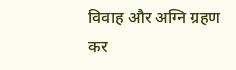विवाह और अग्नि ग्रहण कर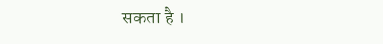सकता है ।